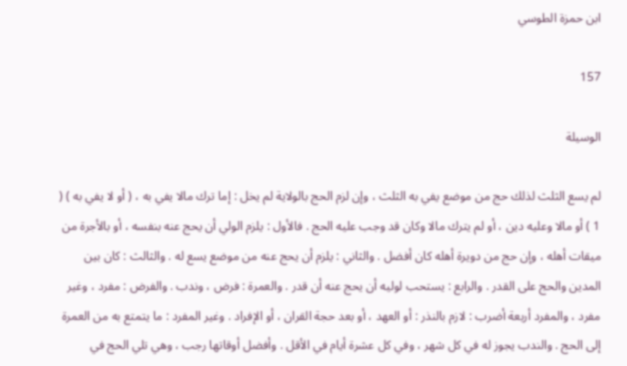ابن حمزة الطوسي

157

الوسيلة

لم يسع الثلث لذلك حج من موضع يفي به الثلث ، وإن لزم الحج بالولاية لم يخل : إما ترك مالا يفي به ، ( أو لا يفي به ) ( 1 ) أو مالا وعليه دين ، أو لم يترك مالا وكان قد وجب عليه الحج . فالأول : يلزم الولي أن يحج عنه بنفسه ، أو بالأجرة من ميقات أهله ، وإن حج من دويرة أهله كان أفضل . والثاني : يلزم أن يحج عنه من موضع يسع له . والثالث : كان بين المدين والحج على القدر . والرابع : يستحب لوليه أن يحج عنه أن قدر . والعمرة : فرض ، وندب . والفرض : مفرد ، وغير مفرد ، والمفرد أربعة أضرب : لازم بالنذر : أو العهد ، أو بعد حجة القران ، أو الإفراد . وغير المفرد : ما يتمتع به من العمرة إلى الحج . والندب يجوز له في كل شهر ، وفي كل عشرة أيام في الأقل . وأفضل أوقاتها رجب ، وهي تلي الحج في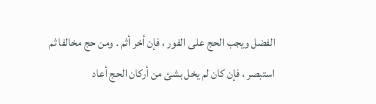الفضل ويجب الحج على الفور ، فإن أخر أثم . ومن حج مخالفا ثم استبصر ، فإن كان لم يخل بشئ من أركان الحج أعاد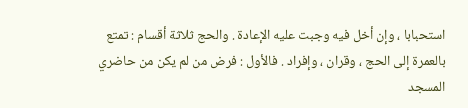استحبابا ، وإن أخل فيه وجبت عليه الإعادة . والحج ثلاثة أقسام : تمتع بالعمرة إلى الحج ، وقران ، وإفراد . فالأول : فرض من لم يكن من حاضري المسجد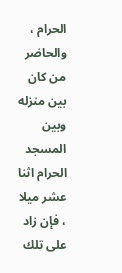الحرام ، والحاضر من كان بين منزله وبين المسجد الحرام اثنا عشر ميلا ، فإن زاد على تلك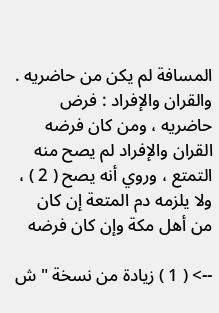المسافة لم يكن من حاضريه . والقران والإفراد : فرض حاضريه ، ومن كان فرضه القران والإفراد لم يصح منه التمتع ، وروي أنه يصح ( 2 ) ، ولا يلزمه دم المتعة إن كان من أهل مكة وإن كان فرضه

--> ( 1 ) زيادة من نسخة " ش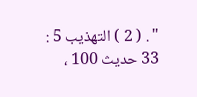" . ( 2 ) التهذيب 5 : 33 حديث 100 ،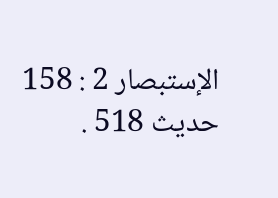الإستبصار 2 : 158 حديث 518 .